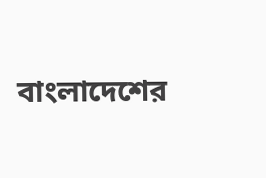বাংলাদেশের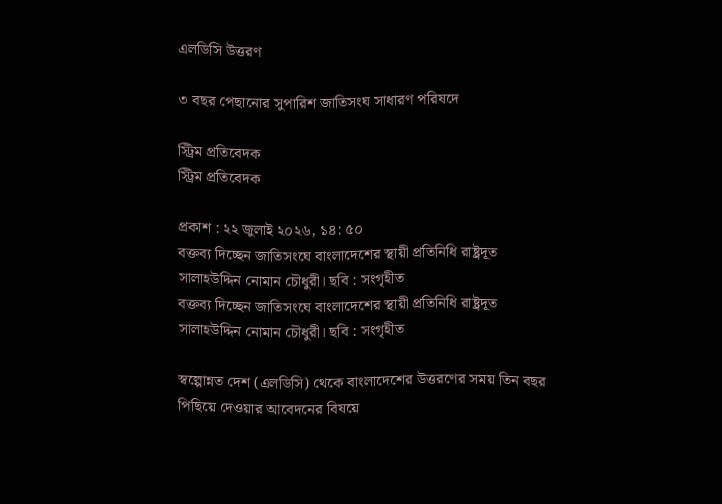এলডিসি উত্তরণ

৩ বছর পেছানোর সুপারিশ জাতিসংঘ সাধারণ পরিষদে

স্ট্রিম প্রতিবেদক
স্ট্রিম প্রতিবেদক

প্রকাশ : ২২ জুলাই ২০২৬, ১৪: ৫০
বক্তব্য দিচ্ছেন জাতিসংঘে বাংলাদেশের স্থায়ী প্রতিনিধি রাষ্ট্রদূত সালাহউদ্দিন নোমান চৌধুরী। ছবি : সংগৃহীত
বক্তব্য দিচ্ছেন জাতিসংঘে বাংলাদেশের স্থায়ী প্রতিনিধি রাষ্ট্রদূত সালাহউদ্দিন নোমান চৌধুরী। ছবি : সংগৃহীত

স্বল্পোন্নত দেশ (এলডিসি) থেকে বাংলাদেশের উত্তরণের সময় তিন বছর পিছিয়ে দেওয়ার আবেদনের বিষয়ে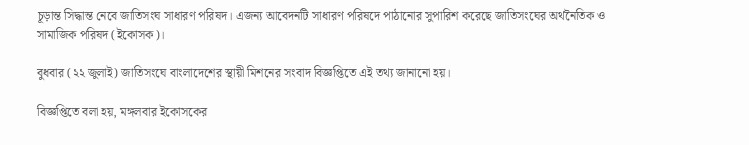চূড়ান্ত সিদ্ধান্ত নেবে জাতিসংঘ সাধারণ পরিষদ। এজন্য আবেদনটি সাধারণ পরিষদে পাঠানোর সুপারিশ করেছে জাতিসংঘের অর্থনৈতিক ও সামাজিক পরিষদ (ইকোসক)।

বুধবার (২২ জুলাই) জাতিসংঘে বাংলাদেশের স্থায়ী মিশনের সংবাদ বিজ্ঞপ্তিতে এই তথ্য জানানো হয়।

বিজ্ঞপ্তিতে বলা হয়, মঙ্গলবার ইকোসকের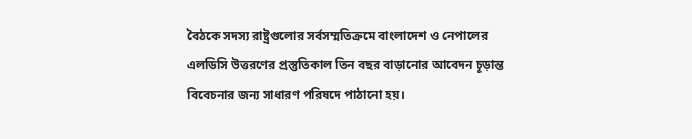বৈঠকে সদস্য রাষ্ট্রগুলোর সর্বসম্মতিক্রমে বাংলাদেশ ও নেপালের এলডিসি উত্তরণের প্রস্তুতিকাল তিন বছর বাড়ানোর আবেদন চূড়ান্ত বিবেচনার জন্য সাধারণ পরিষদে পাঠানো হয়।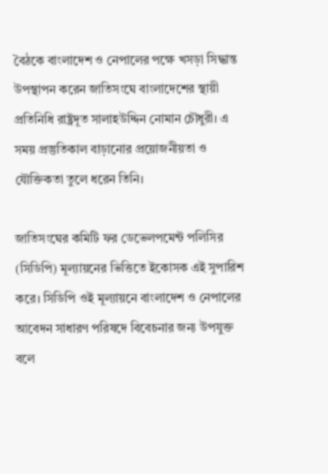বৈঠকে বাংলাদেশ ও নেপালের পক্ষে খসড়া সিদ্ধান্ত উপস্থাপন করেন জাতিসংঘে বাংলাদেশের স্থায়ী প্রতিনিধি রাষ্ট্রদূত সালাহউদ্দিন নোমান চৌধুরী। এ সময় প্রস্তুতিকাল বাড়ানোর প্রয়োজনীয়তা ও যৌক্তিকতা তুলে ধরেন তিনি।

জাতিসংঘের কমিটি ফর ডেভেলপমেন্ট পলিসির (সিডিপি) মূল্যায়নের ভিত্তিতে ইকোসক এই সুপারিশ করে। সিডিপি ওই মূল্যায়নে বাংলাদেশ ও নেপালের আবেদন সাধারণ পরিষদে বিবেচনার জন্য উপযুক্ত বলে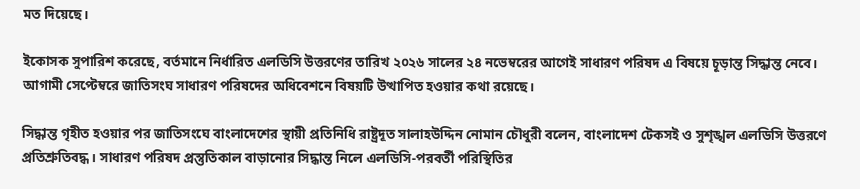মত দিয়েছে।

ইকোসক সুপারিশ করেছে, বর্তমানে নির্ধারিত এলডিসি উত্তরণের তারিখ ২০২৬ সালের ২৪ নভেম্বরের আগেই সাধারণ পরিষদ এ বিষয়ে চূড়ান্ত সিদ্ধান্ত নেবে। আগামী সেপ্টেম্বরে জাতিসংঘ সাধারণ পরিষদের অধিবেশনে বিষয়টি উত্থাপিত হওয়ার কথা রয়েছে।

সিদ্ধান্ত গৃহীত হওয়ার পর জাতিসংঘে বাংলাদেশের স্থায়ী প্রতিনিধি রাষ্ট্রদূত সালাহউদ্দিন নোমান চৌধুরী বলেন, বাংলাদেশ টেকসই ও সুশৃঙ্খল এলডিসি উত্তরণে প্রতিশ্রুতিবদ্ধ। সাধারণ পরিষদ প্রস্তুতিকাল বাড়ানোর সিদ্ধান্ত নিলে এলডিসি-পরবর্তী পরিস্থিতির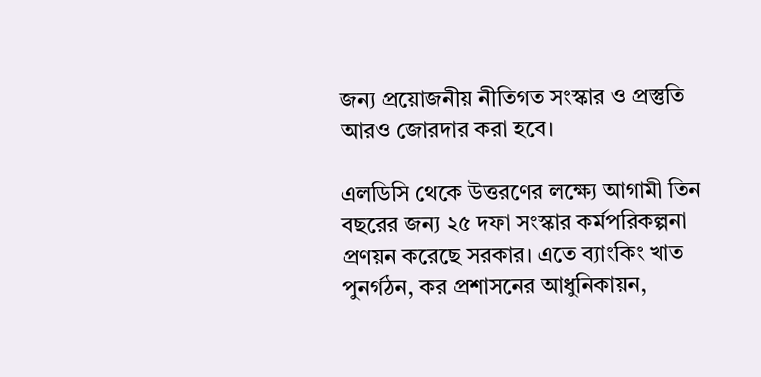জন্য প্রয়োজনীয় নীতিগত সংস্কার ও প্রস্তুতি আরও জোরদার করা হবে।

এলডিসি থেকে উত্তরণের লক্ষ্যে আগামী তিন বছরের জন্য ২৫ দফা সংস্কার কর্মপরিকল্পনা প্রণয়ন করেছে সরকার। এতে ব্যাংকিং খাত পুনর্গঠন, কর প্রশাসনের আধুনিকায়ন,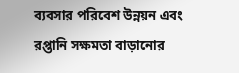ব্যবসার পরিবেশ উন্নয়ন এবং রপ্তানি সক্ষমতা বাড়ানোর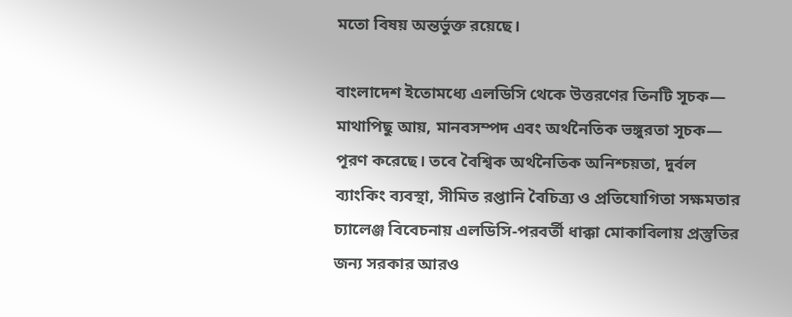মতো বিষয় অন্তর্ভুক্ত রয়েছে।

বাংলাদেশ ইতোমধ্যে এলডিসি থেকে উত্তরণের তিনটি সূচক— মাথাপিছু আয়, মানবসম্পদ এবং অর্থনৈতিক ভঙ্গুরতা সূচক— পূরণ করেছে। তবে বৈশ্বিক অর্থনৈতিক অনিশ্চয়তা, দুর্বল ব্যাংকিং ব্যবস্থা, সীমিত রপ্তানি বৈচিত্র্য ও প্রতিযোগিতা সক্ষমতার চ্যালেঞ্জ বিবেচনায় এলডিসি-পরবর্তী ধাক্কা মোকাবিলায় প্রস্তুতির জন্য সরকার আরও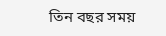তিন বছর সময়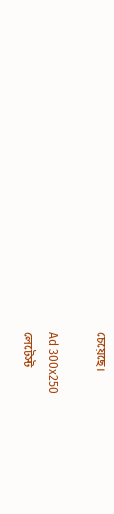চেয়েছে।

Ad 300x250
লেটেস্ট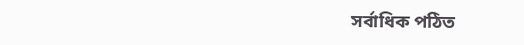সর্বাধিক পঠিত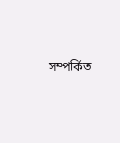সম্পর্কিত